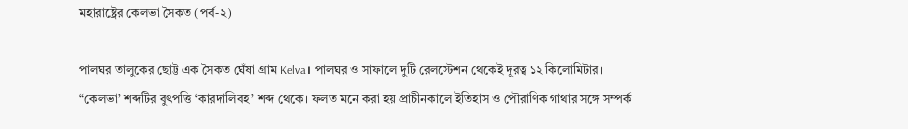মহারাষ্ট্রের কেলভা সৈকত (পর্ব-২)

পালঘর তালুকের ছোট্ট এক সৈকত ঘেঁষা গ্রাম Kelva। পালঘর ও সাফালে দুটি রেলস্টেশন থেকেই দূরত্ব ১২ কিলোমিটার। “কেলভা’ শব্দটির বুৎপত্তি ‘কারদালিবহ’ শব্দ থেকে। ফলত মনে করা হয় প্রাচীনকালে ইতিহাস ও পৌরাণিক গাথার সঙ্গে সম্পর্ক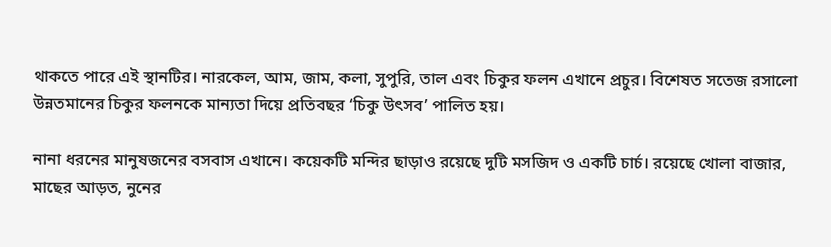থাকতে পারে এই স্থানটির। নারকেল, আম, জাম, কলা, সুপুরি, তাল এবং চিকুর ফলন এখানে প্রচুর। বিশেষত সতেজ রসালো উন্নতমানের চিকুর ফলনকে মান্যতা দিয়ে প্রতিবছর ‘চিকু উৎসব’ পালিত হয়।

নানা ধরনের মানুষজনের বসবাস এখানে। কয়েকটি মন্দির ছাড়াও রয়েছে দুটি মসজিদ ও একটি চার্চ। রয়েছে খোলা বাজার, মাছের আড়ত, নুনের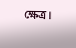ক্ষেত্র।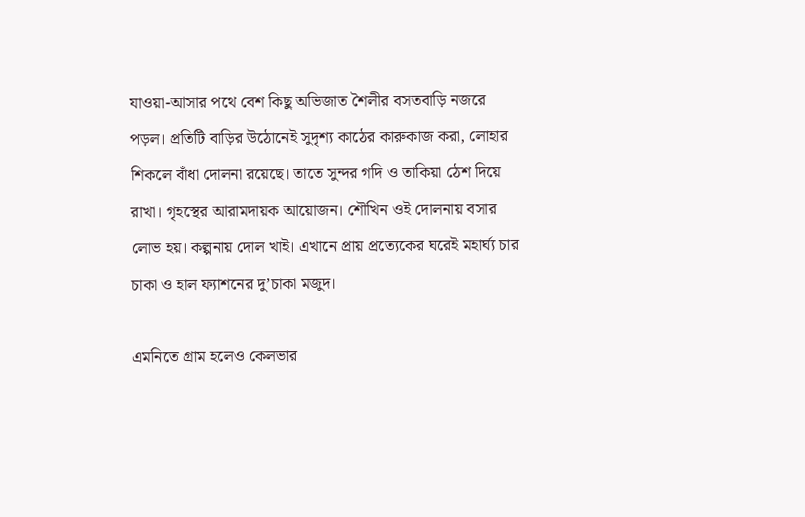যাওয়া-আসার পথে বেশ কিছু অভিজাত শৈলীর বসতবাড়ি নজরে পড়ল। প্রতিটি বাড়ির উঠোনেই সুদৃশ্য কাঠের কারুকাজ করা, লোহার শিকলে বাঁধা দোলনা রয়েছে। তাতে সুন্দর গদি ও তাকিয়া ঠেশ দিয়ে রাখা। গৃহস্থের আরামদায়ক আয়োজন। শৌখিন ওই দোলনায় বসার লোভ হয়। কল্পনায় দোল খাই। এখানে প্রায় প্রত্যেকের ঘরেই মহার্ঘ্য চার চাকা ও হাল ফ্যাশনের দু’চাকা মজুদ।

এমনিতে গ্রাম হলেও কেলভার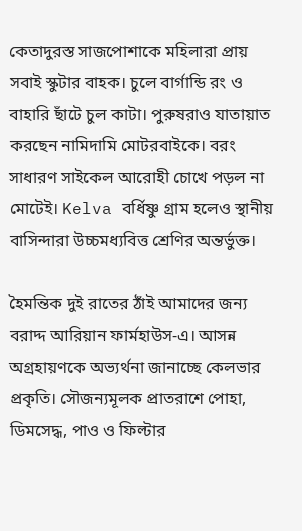কেতাদুরস্ত সাজপোশাকে মহিলারা প্রায় সবাই স্কুটার বাহক। চুলে বার্গান্ডি রং ও বাহারি ছাঁটে চুল কাটা। পুরুষরাও যাতায়াত করছেন নামিদামি মোটরবাইকে। বরং সাধারণ সাইকেল আরোহী চোখে পড়ল না মোটেই। Kelva বর্ধিষ্ণু গ্রাম হলেও স্থানীয় বাসিন্দারা উচ্চমধ্যবিত্ত শ্রেণির অন্তর্ভুক্ত।

হৈমন্তিক দুই রাতের ঠাঁই আমাদের জন্য বরাদ্দ আরিয়ান ফার্মহাউস-এ। আসন্ন অগ্রহায়ণকে অভ্যর্থনা জানাচ্ছে কেলভার প্রকৃতি। সৌজন্যমূলক প্রাতরাশে পোহা, ডিমসেদ্ধ, পাও ও ফিল্টার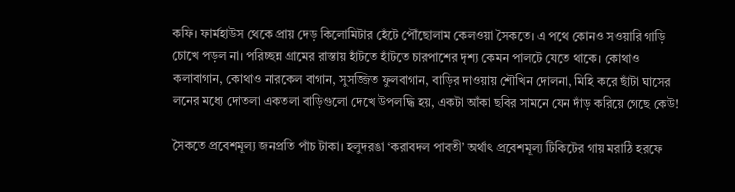কফি। ফার্মহাউস থেকে প্রায় দেড় কিলোমিটার হেঁটে পৌঁছোলাম কেলওয়া সৈকতে। এ পথে কোনও সওয়ারি গাড়ি চোখে পড়ল না। পরিচ্ছন্ন গ্রামের রাস্তায় হাঁটতে হাঁটতে চারপাশের দৃশ্য কেমন পালটে যেতে থাকে। কোথাও কলাবাগান, কোথাও নারকেল বাগান, সুসজ্জিত ফুলবাগান, বাড়ির দাওয়ায় শৌখিন দোলনা, মিহি করে ছাঁটা ঘাসের লনের মধ্যে দোতলা একতলা বাড়িগুলো দেখে উপলদ্ধি হয়, একটা আঁকা ছবির সামনে যেন দাঁড় করিয়ে গেছে কেউ!

সৈকতে প্রবেশমূল্য জনপ্রতি পাঁচ টাকা। হলুদরঙা ‘করাবদল পাবতী’ অর্থাৎ প্রবেশমূল্য টিকিটের গায় মরাঠি হরফে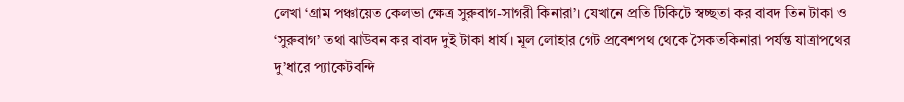লেখা ‘গ্রাম পঞ্চায়েত কেলভা ক্ষেত্র সুরুবাগ-সাগরী কিনারা’। যেখানে প্রতি টিকিটে স্বচ্ছতা কর বাবদ তিন টাকা ও ‘সুরুবাগ’ তথা ঝাউবন কর বাবদ দুই টাকা ধার্য। মূল লোহার গেট প্রবেশপথ থেকে সৈকতকিনারা পর্যন্ত যাত্রাপথের দু’ধারে প্যাকেটবন্দি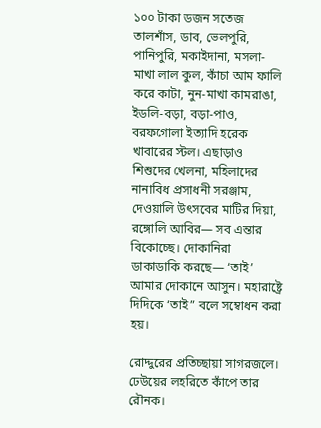১০০ টাকা ডজন সতেজ তালশাঁস, ডাব, ভেলপুরি, পানিপুরি, মকাইদানা, মসলা-মাখা লাল কুল, কাঁচা আম ফালি করে কাটা, নুন-মাখা কামরাঙা, ইডলি-বড়া, বড়া-পাও, বরফগোলা ইত্যাদি হরেক খাবারের স্টল। এছাড়াও শিশুদের খেলনা, মহিলাদের নানাবিধ প্রসাধনী সরঞ্জাম, দেওয়ালি উৎসবের মাটির দিয়া, রঙ্গোলি আবির— সব এন্তার বিকোচ্ছে। দোকানিরা ডাকাডাকি করছে— ‘তাই’ আমার দোকানে আসুন। মহারাষ্ট্রে দিদিকে ‘তাই” বলে সম্বোধন করা হয়।

রোদ্দুরের প্রতিচ্ছায়া সাগরজলে। ঢেউয়ের লহরিতে কাঁপে তার রৌনক।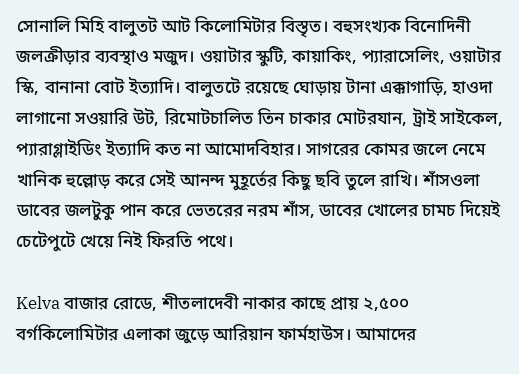সোনালি মিহি বালুতট আট কিলোমিটার বিস্তৃত। বহুসংখ্যক বিনোদিনী জলক্রীড়ার ব্যবস্থাও মজুদ। ওয়াটার স্কুটি, কায়াকিং, প্যারাসেলিং, ওয়াটার স্কি, বানানা বোট ইত্যাদি। বালুতটে রয়েছে ঘোড়ায় টানা এক্কাগাড়ি, হাওদা লাগানো সওয়ারি উট, রিমোটচালিত তিন চাকার মোটরযান, ট্রাই সাইকেল, প্যারাগ্লাইডিং ইত্যাদি কত না আমোদবিহার। সাগরের কোমর জলে নেমে খানিক হুল্লোড় করে সেই আনন্দ মুহূর্তের কিছু ছবি তুলে রাখি। শাঁসওলা ডাবের জলটুকু পান করে ভেতরের নরম শাঁস, ডাবের খোলের চামচ দিয়েই চেটেপুটে খেয়ে নিই ফিরতি পথে।

Kelva বাজার রোডে, শীতলাদেবী নাকার কাছে প্রায় ২,৫০০ বর্গকিলোমিটার এলাকা জুড়ে আরিয়ান ফার্মহাউস। আমাদের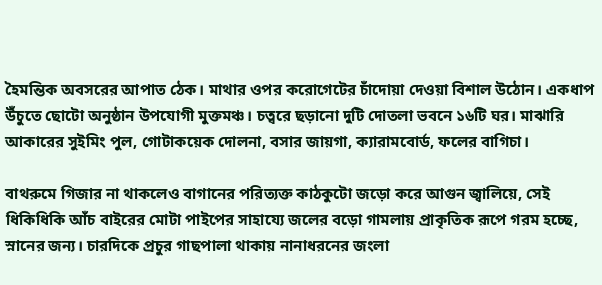হৈমন্তিক অবসরের আপাত ঠেক। মাথার ওপর করোগেটের চাঁদোয়া দেওয়া বিশাল উঠোন। একধাপ উঁচুতে ছোটো অনুষ্ঠান উপযোগী মুক্তমঞ্চ। চত্বরে ছড়ানো দুটি দোতলা ভবনে ১৬টি ঘর। মাঝারি আকারের সুইমিং পুল, গোটাকয়েক দোলনা, বসার জায়গা, ক্যারামবোর্ড, ফলের বাগিচা।

বাথরুমে গিজার না থাকলেও বাগানের পরিত্যক্ত কাঠকুটো জড়ো করে আগুন জ্বালিয়ে, সেই ধিকিধিকি আঁচ বাইরের মোটা পাইপের সাহায্যে জলের বড়ো গামলায় প্রাকৃতিক রূপে গরম হচ্ছে, স্নানের জন্য। চারদিকে প্রচুর গাছপালা থাকায় নানাধরনের জংলা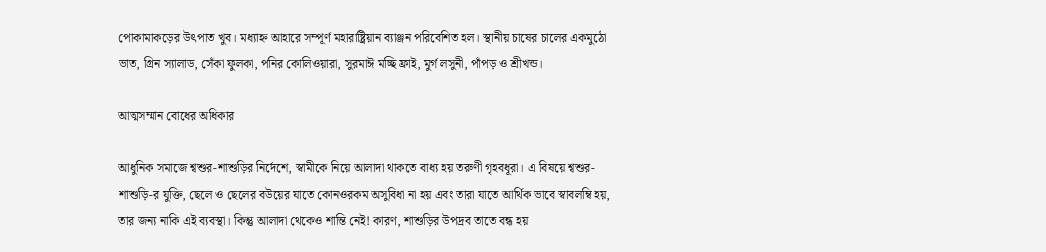পোকামাকড়ের উৎপাত খুব। মধ্যাহ্ন আহারে সম্পূর্ণ মহারাষ্ট্রিয়ান ব্যাঞ্জন পরিবেশিত হল। স্থানীয় চাষের চালের একমুঠো ভাত, গ্রিন স্যালাড, সেঁকা ফুলকা, পনির কোলিওয়ারা, সুরমাঈ মচ্ছি ফ্রাই, মুর্গ লসুনী, পাঁপড় ও শ্রীখন্ড।

আত্মসম্মান বোধের অধিকার

আধুনিক সমাজে শ্বশুর-শাশুড়ির নির্দেশে, স্বামীকে নিয়ে আলাদা থাকতে বাধ্য হয় তরুণী গৃহবধূরা। এ বিষয়ে শ্বশুর-শাশুড়ি-র যুক্তি, ছেলে ও ছেলের বউয়ের যাতে কোনওরকম অসুবিধা না হয় এবং তারা যাতে আর্থিক ভাবে স্বাবলম্বি হয়, তার জন্য নাকি এই ব্যবস্থা। কিন্তু আলাদা থেকেও শান্তি নেই! কারণ, শাশুড়ির উপদ্রব তাতে বন্ধ হয়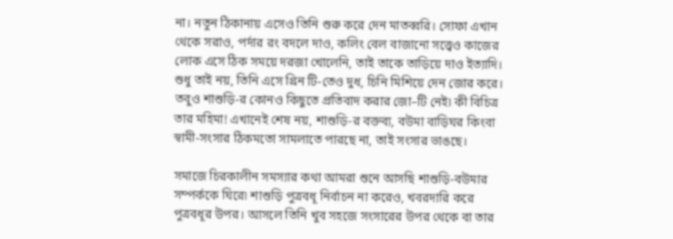না। নতুন ঠিকানায় এসেও তিনি শুরু করে দেন মাতব্বরি। সোফা এখান থেকে সরাও, পর্দার রং বদলে দাও, কলিং বেল বাজানো সত্ত্বেও কাজের লোক এসে ঠিক সময়ে দরজা খোলেনি, তাই তাকে তাড়িয়ে দাও ইত্যাদি। শুধু তাই নয়, তিনি এসে গ্রিন টি-তেও দুধ, চিনি মিশিয়ে দেন জোর করে। তবুও শাশুড়ি-র কোনও কিছুতে প্রতিবাদ করার জো–টি নেই৷ কী বিচিত্র তার মহিমা! এখানেই শেষ নয়, শাশুড়ি-র বক্তব্য, বউমা বাড়িঘর কিংবা স্বামী-সংসার ঠিকমতো সামলাতে পারছে না, তাই সংসার ভাঙছে।

সমাজে চিরকালীন সমস্যার কথা আমরা শুনে আসছি শাশুড়ি-বউমার সম্পর্ককে ঘিরে৷ শাশুড়ি পুত্রবধূ নির্বাচন না করেও, খবরদারি করে পুত্রবধূর উপর। আসলে তিনি খুব সহজে সংসারের উপর থেকে বা তার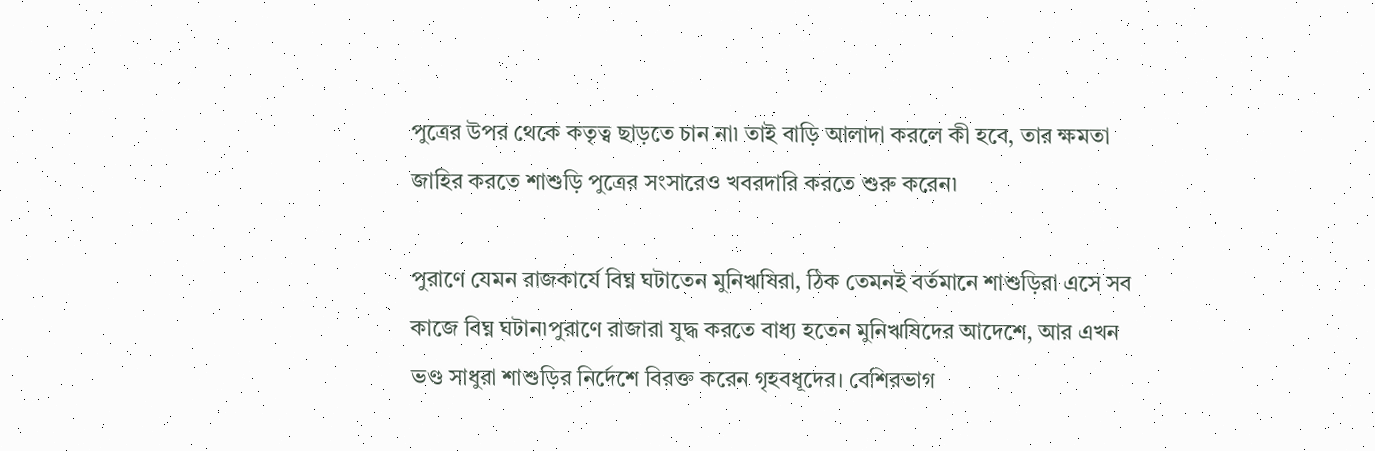পুত্রের উপর থেকে কতৃত্ব ছাড়তে চান না৷ তাই বাড়ি আলাদা করলে কী হবে, তার ক্ষমতা জাহির করতে শাশুড়ি পুত্রের সংসারেও খবরদারি করতে শুরু করেন৷

পুরাণে যেমন রাজকার্যে বিঘ্ন ঘটাতেন মুনিঋষিরা, ঠিক তেমনই বর্তমানে শাশুড়িরা এসে সব কাজে বিঘ্ন ঘটান৷পুরাণে রাজারা যুদ্ধ করতে বাধ্য হতেন মুনিঋষিদের আদেশে, আর এখন ভণ্ড সাধুরা শাশুড়ির নির্দেশে বিরক্ত করেন গৃহবধূদের। বেশিরভাগ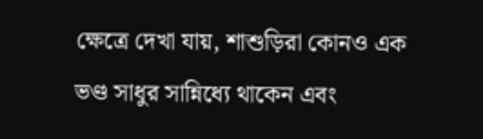ক্ষেত্রে দেখা যায়, শাশুড়িরা কোনও এক ভণ্ড সাধুর সান্নিধ্যে থাকেন এবং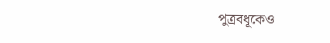পুত্রবধূকেও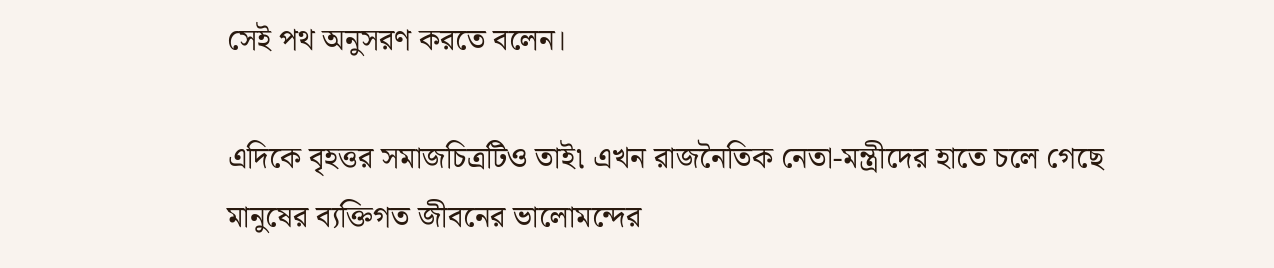সেই পথ অনুসরণ করতে বলেন।

এদিকে বৃহত্তর সমাজচিত্রটিও তাই৷ এখন রাজনৈতিক নেতা-মন্ত্রীদের হাতে চলে গেছে মানুষের ব্যক্তিগত জীবনের ভালোমন্দের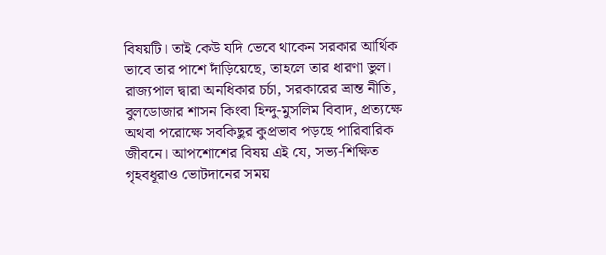বিষয়টি। তাই কেউ যদি ভেবে থাকেন সরকার আর্থিক ভাবে তার পাশে দাঁড়িয়েছে, তাহলে তার ধারণা ভুল। রাজ্যপাল দ্বারা অনধিকার চর্চা, সরকারের ভ্রান্ত নীতি, বুলডোজার শাসন কিংবা হিন্দু-মুসলিম বিবাদ, প্রত্যক্ষে অথবা পরোক্ষে সবকিছুর কুপ্রভাব পড়ছে পারিবারিক জীবনে। আপশোশের বিষয় এই যে, সভ্য-শিক্ষিত গৃহবধূরাও ভোটদানের সময়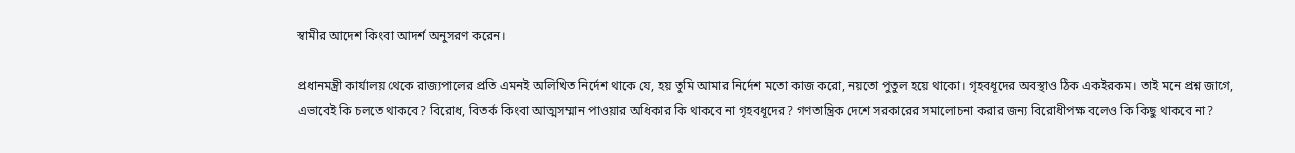স্বামীর আদেশ কিংবা আদর্শ অনুসরণ করেন।

প্রধানমন্ত্রী কার্যালয় থেকে রাজ্যপালের প্রতি এমনই অলিখিত নির্দেশ থাকে যে, হয় তুমি আমার নির্দেশ মতো কাজ করো, নয়তো পুতুল হয়ে থাকো। গৃহবধূদের অবস্থাও ঠিক একইরকম। তাই মনে প্রশ্ন জাগে, এভাবেই কি চলতে থাকবে? বিরোধ, বিতর্ক কিংবা আত্মসম্মান পাওয়ার অধিকার কি থাকবে না গৃহবধূদের? গণতান্ত্রিক দেশে সরকারের সমালোচনা করার জন্য বিরোধীপক্ষ বলেও কি কিছু থাকবে না?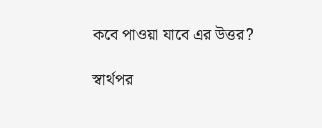কবে পাওয়া যাবে এর উত্তর?

স্বার্থপর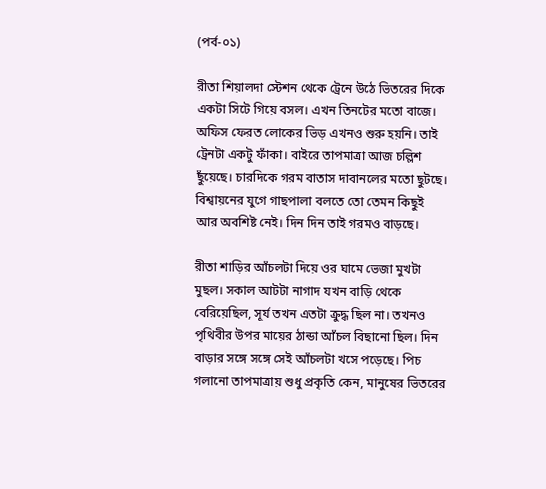(পর্ব-০১)

রীতা শিয়ালদা স্টেশন থেকে ট্রেনে উঠে ভিতরের দিকে একটা সিটে গিয়ে বসল। এখন তিনটের মতো বাজে। অফিস ফেরত লোকের ভিড় এখনও শুরু হয়নি। তাই ট্রেনটা একটু ফাঁকা। বাইরে তাপমাত্রা আজ চল্লিশ ছুঁয়েছে। চারদিকে গরম বাতাস দাবানলের মতো ছুটছে। বিশ্বায়নের যুগে গাছপালা বলতে তো তেমন কিছুই আর অবশিষ্ট নেই। দিন দিন তাই গরমও বাড়ছে।

রীতা শাড়ির আঁচলটা দিয়ে ওর ঘামে ভেজা মুখটা মুছল। সকাল আটটা নাগাদ যখন বাড়ি থেকে বেরিয়েছিল, সূর্য তখন এতটা ক্রুদ্ধ ছিল না। তখনও পৃথিবীর উপর মায়ের ঠান্ডা আঁচল বিছানো ছিল। দিন বাড়ার সঙ্গে সঙ্গে সেই আঁচলটা খসে পড়েছে। পিচ গলানো তাপমাত্রায় শুধু প্রকৃতি কেন, মানুষের ভিতরের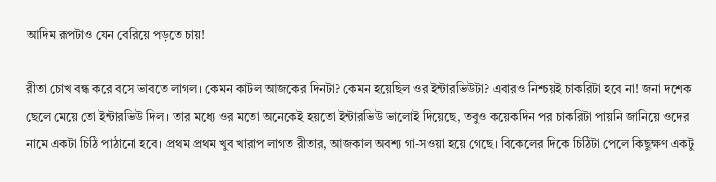আদিম রূপটাও যেন বেরিয়ে পড়তে চায়!

রীতা চোখ বন্ধ করে বসে ভাবতে লাগল। কেমন কাটল আজকের দিনটা? কেমন হয়েছিল ওর ইন্টারভিউটা? এবারও নিশ্চয়ই চাকরিটা হবে না! জনা দশেক ছেলে মেয়ে তো ইন্টারভিউ দিল। তার মধ্যে ওর মতো অনেকেই হয়তো ইন্টারভিউ ভালোই দিয়েছে, তবুও কয়েকদিন পর চাকরিটা পায়নি জানিয়ে ওদের নামে একটা চিঠি পাঠানো হবে। প্রথম প্রথম খুব খারাপ লাগত রীতার, আজকাল অবশ্য গা-সওয়া হয়ে গেছে। বিকেলের দিকে চিঠিটা পেলে কিছুক্ষণ একটু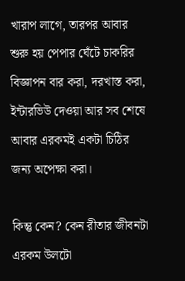খারাপ লাগে, তারপর আবার শুরু হয় পেপার ঘেঁটে চাকরির বিজ্ঞাপন বার করা, দরখাস্ত করা, ইন্টারভিউ দেওয়া আর সব শেষে আবার এরকমই একটা চিঠির জন্য অপেক্ষা করা।

কিন্তু কেন? কেন রীতার জীবনটা এরকম উলটো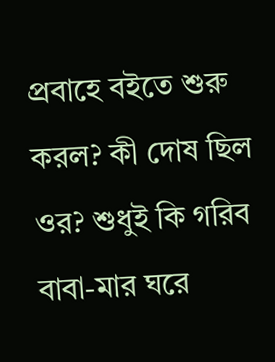প্রবাহে বইতে শুরু করল? কী দোষ ছিল ওর? শুধুই কি গরিব বাবা-মার ঘরে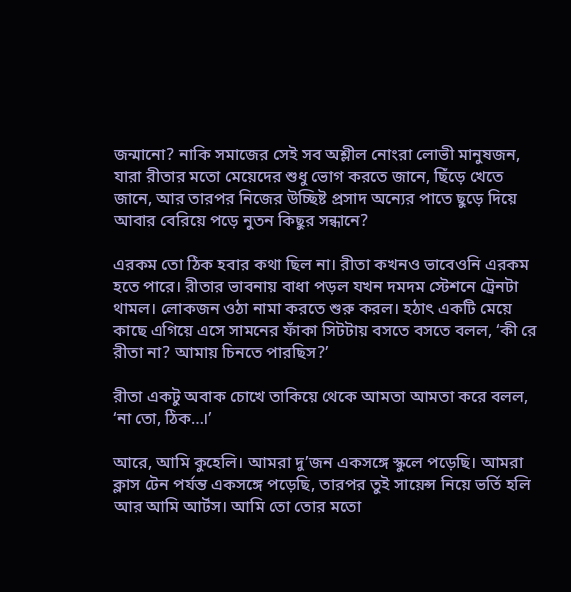জন্মানো? নাকি সমাজের সেই সব অশ্লীল নোংরা লোভী মানুষজন, যারা রীতার মতো মেয়েদের শুধু ভোগ করতে জানে, ছিঁড়ে খেতে জানে, আর তারপর নিজের উচ্ছিষ্ট প্রসাদ অন্যের পাতে ছুড়ে দিয়ে আবার বেরিয়ে পড়ে নুতন কিছুর সন্ধানে?

এরকম তো ঠিক হবার কথা ছিল না। রীতা কখনও ভাবেওনি এরকম হতে পারে। রীতার ভাবনায় বাধা পড়ল যখন দমদম স্টেশনে ট্রেনটা থামল। লোকজন ওঠা নামা করতে শুরু করল। হঠাৎ একটি মেয়ে কাছে এগিয়ে এসে সামনের ফাঁকা সিটটায় বসতে বসতে বলল, ‘কী রে রীতা না? আমায় চিনতে পারছিস?’

রীতা একটু অবাক চোখে তাকিয়ে থেকে আমতা আমতা করে বলল, ‘না তো, ঠিক…।’

আরে, আমি কুহেলি। আমরা দু’জন একসঙ্গে স্কুলে পড়েছি। আমরা ক্লাস টেন পর্যন্ত একসঙ্গে পড়েছি, তারপর তুই সায়েন্স নিয়ে ভর্তি হলি আর আমি আর্টস। আমি তো তোর মতো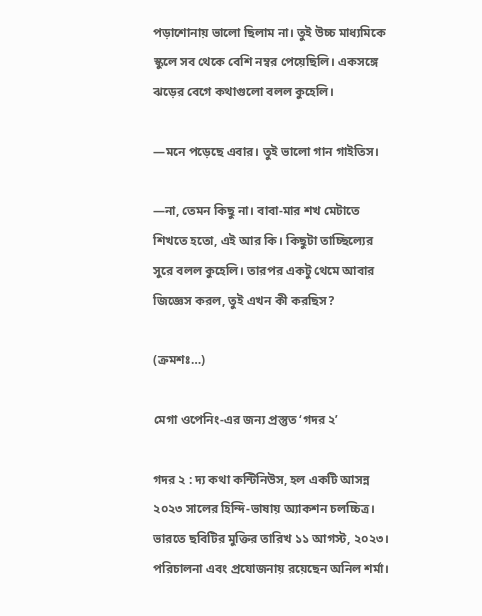পড়াশোনায় ভালো ছিলাম না। তুই উচ্চ মাধ্যমিকে স্কুলে সব থেকে বেশি নম্বর পেয়েছিলি। একসঙ্গে ঝড়ের বেগে কথাগুলো বলল কুহেলি।

—মনে পড়েছে এবার। তুই ভালো গান গাইতিস।

—না, তেমন কিছু না। বাবা-মার শখ মেটাতে শিখতে হতো, এই আর কি। কিছুটা তাচ্ছিল্যের সুরে বলল কুহেলি। তারপর একটু থেমে আবার জিজ্ঞেস করল, তুই এখন কী করছিস?

(ক্রমশঃ…)

মেগা ওপেনিং-এর জন্য প্রস্তুত ‘গদর ২’

গদর ২ : দ্য কথা কন্টিনিউস, হল একটি আসন্ন ২০২৩ সালের হিন্দি-ভাষায় অ্যাকশন চলচ্চিত্র। ভারতে ছবিটির মুক্তির তারিখ ১১ আগস্ট, ২০২৩। পরিচালনা এবং প্রযোজনায় রয়েছেন অনিল শর্মা।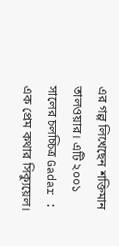এর গল্প লিখেছেন শক্তিমান তালওয়ার। এটি ২০০১ সালের চলচ্চিত্র Gadar : এক প্রেম কথার সিক্যুয়েল।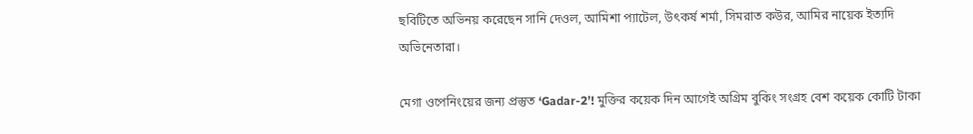ছবিটিতে অভিনয় করেছেন সানি দেওল, আমিশা প্যাটেল, উৎকর্ষ শর্মা, সিমরাত কউর, আমির নায়েক ইত্যদি অভিনেতারা।

মেগা ওপেনিংয়ের জন্য প্রস্তুত ‘Gadar-2’! মুক্তির কয়েক দিন আগেই অগ্রিম বুকিং সংগ্রহ বেশ কয়েক কোটি টাকা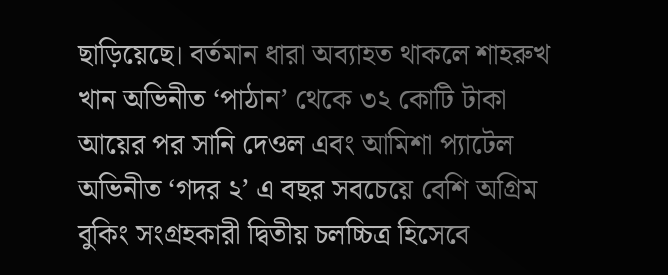ছাড়িয়েছে। বর্তমান ধারা অব্যাহত থাকলে শাহরুখ খান অভিনীত ‘পাঠান’ থেকে ৩২ কোটি টাকা আয়ের পর সানি দেওল এবং আমিশা প্যাটেল অভিনীত ‘গদর ২’ এ বছর সবচেয়ে বেশি অগ্রিম বুকিং সংগ্রহকারী দ্বিতীয় চলচ্চিত্র হিসেবে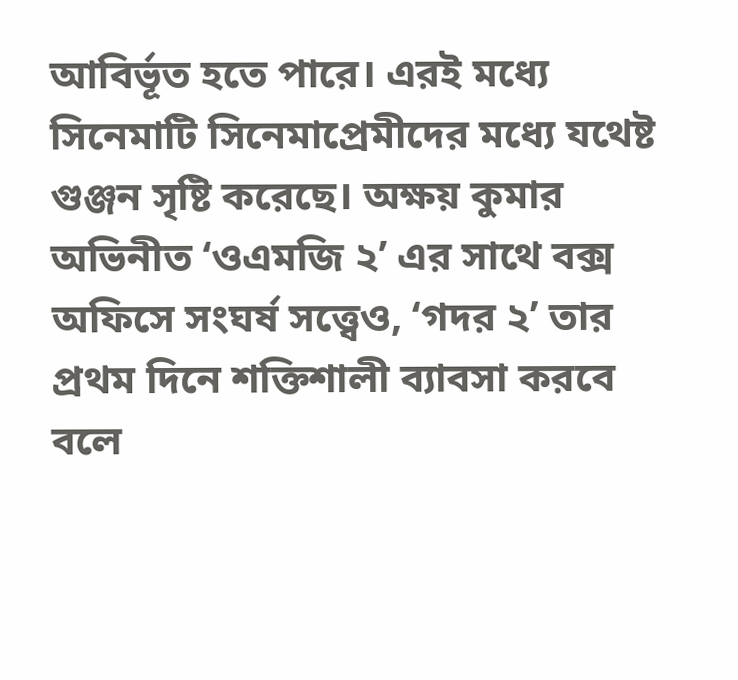আবির্ভূত হতে পারে। এরই মধ্যে সিনেমাটি সিনেমাপ্রেমীদের মধ্যে যথেষ্ট গুঞ্জন সৃষ্টি করেছে। অক্ষয় কুমার অভিনীত ‘ওএমজি ২’ এর সাথে বক্স অফিসে সংঘর্ষ সত্ত্বেও, ‘গদর ২’ তার প্রথম দিনে শক্তিশালী ব্যাবসা করবে বলে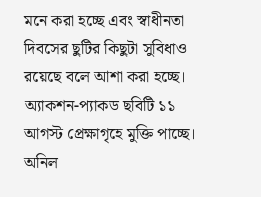মনে করা হচ্ছে এবং স্বাধীনতা দিবসের ছুটির কিছুটা সুবিধাও রয়েছে বলে আশা করা হচ্ছে। অ্যাকশন-প্যাকড ছবিটি ১১ আগস্ট প্রেক্ষাগৃহে মুক্তি পাচ্ছে। অনিল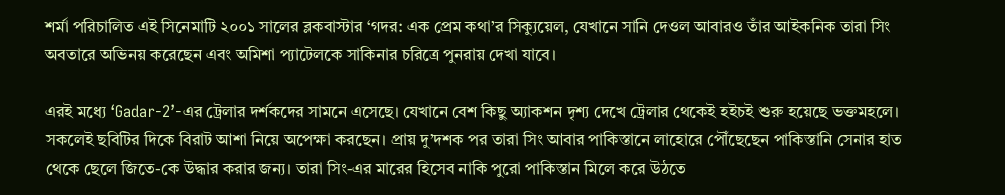শর্মা পরিচালিত এই সিনেমাটি ২০০১ সালের ব্লকবাস্টার ‘গদর: এক প্রেম কথা’র সিক্যুয়েল, যেখানে সানি দেওল আবারও তাঁর আইকনিক তারা সিং অবতারে অভিনয় করেছেন এবং অমিশা প্যাটেলকে সাকিনার চরিত্রে পুনরায় দেখা যাবে।

এরই মধ্যে ‘Gadar-2’-এর ট্রেলার দর্শকদের সামনে এসেছে। যেখানে বেশ কিছু অ্যাকশন দৃশ্য দেখে ট্রেলার থেকেই হইচই শুরু হয়েছে ভক্তমহলে। সকলেই ছবিটির দিকে বিরাট আশা নিয়ে অপেক্ষা করছেন। প্রায় দু’দশক পর তারা সিং আবার পাকিস্তানে লাহোরে পৌঁছেছেন পাকিস্তানি সেনার হাত থেকে ছেলে জিতে-কে উদ্ধার করার জন্য। তারা সিং-এর মারের হিসেব নাকি পুরো পাকিস্তান মিলে করে উঠতে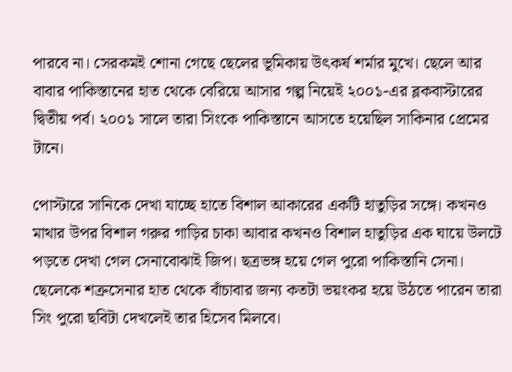পারবে না। সেরকমই শোনা গেছে ছেলের ভূমিকায় উৎকর্ষ শর্মার মুখে। ছেলে আর বাবার পাকিস্তানের হাত থেকে বেরিয়ে আসার গল্প নিয়েই ২০০১-এর ব্লকবাস্টারের দ্বিতীয় পর্ব। ২০০১ সালে তারা সিংকে পাকিস্তানে আসতে হয়েছিল সাকিনার প্রেমের টানে।

পোস্টারে সানিকে দেখা যাচ্ছে হাতে বিশাল আকারের একটি হাতুড়ির সঙ্গে। কখনও মাথার উপর বিশাল গরুর গাড়ির চাকা আবার কখনও বিশাল হাতুড়ির এক ঘায়ে উলটে পড়তে দেখা গেল সেনাবোঝাই জিপ। ছত্রভঙ্গ হয়ে গেল পুরো পাকিস্তানি সেনা। ছেলেকে শত্রুসেনার হাত থেকে বাঁচাবার জন্য কতটা ভয়ংকর হয়ে উঠতে পারেন তারা সিং পুরো ছবিটা দেখলেই তার হিসেব মিলবে।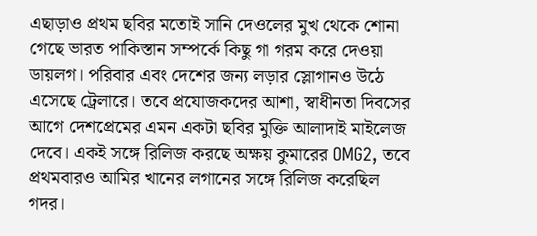এছাড়াও প্রথম ছবির মতোই সানি দেওলের মুখ থেকে শোনা গেছে ভারত পাকিস্তান সম্পর্কে কিছু গা গরম করে দেওয়া ডায়লগ। পরিবার এবং দেশের জন্য লড়ার স্লোগানও উঠে এসেছে ট্রেলারে। তবে প্রযোজকদের আশা, স্বাধীনতা দিবসের আগে দেশপ্রেমের এমন একটা ছবির মুক্তি আলাদাই মাইলেজ দেবে। একই সঙ্গে রিলিজ করছে অক্ষয় কুমারের OMG2, তবে প্রথমবারও আমির খানের লগানের সঙ্গে রিলিজ করেছিল গদর।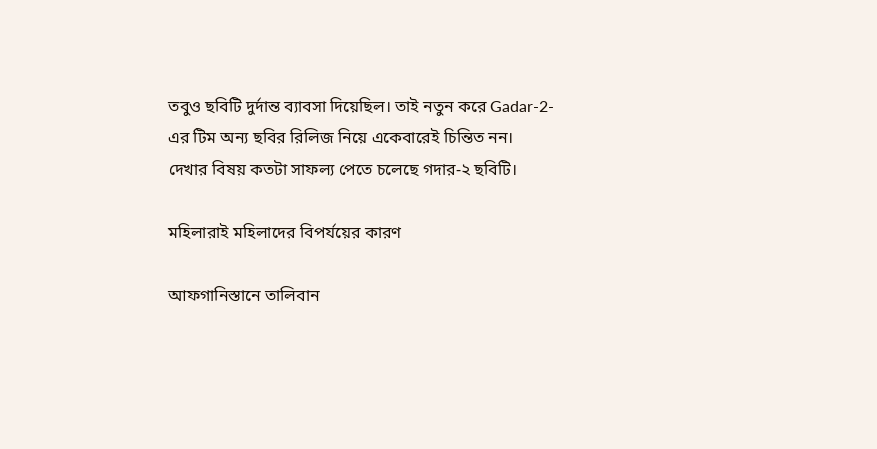তবুও ছবিটি দুর্দান্ত ব্যাবসা দিয়েছিল। তাই নতুন করে Gadar-2-এর টিম অন্য ছবির রিলিজ নিয়ে একেবারেই চিন্তিত নন। দেখার বিষয় কতটা সাফল্য পেতে চলেছে গদার-২ ছবিটি।

মহিলারাই মহিলাদের বিপর্যয়ের কারণ

আফগানিস্তানে তালিবান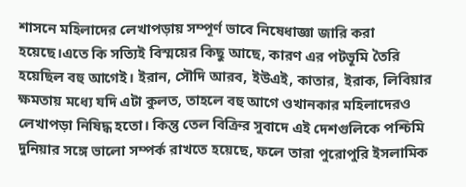শাসনে মহিলাদের লেখাপড়ায় সম্পূর্ণ ভাবে নিষেধাজ্ঞা জারি করা হয়েছে।এতে কি সত্যিই বিস্ময়ের কিছু আছে, কারণ এর পটভূমি তৈরি হয়েছিল বহু আগেই। ইরান, সৌদি আরব, ইউএই, কাতার, ইরাক, লিবিয়ার ক্ষমতায় মধ্যে যদি এটা কুলত, তাহলে বহু আগে ওখানকার মহিলাদেরও লেখাপড়া নিষিদ্ধ হতো। কিন্তু তেল বিক্রির সুবাদে এই দেশগুলিকে পশ্চিমি দুনিয়ার সঙ্গে ভালো সম্পর্ক রাখতে হয়েছে, ফলে তারা পুরোপুরি ইসলামিক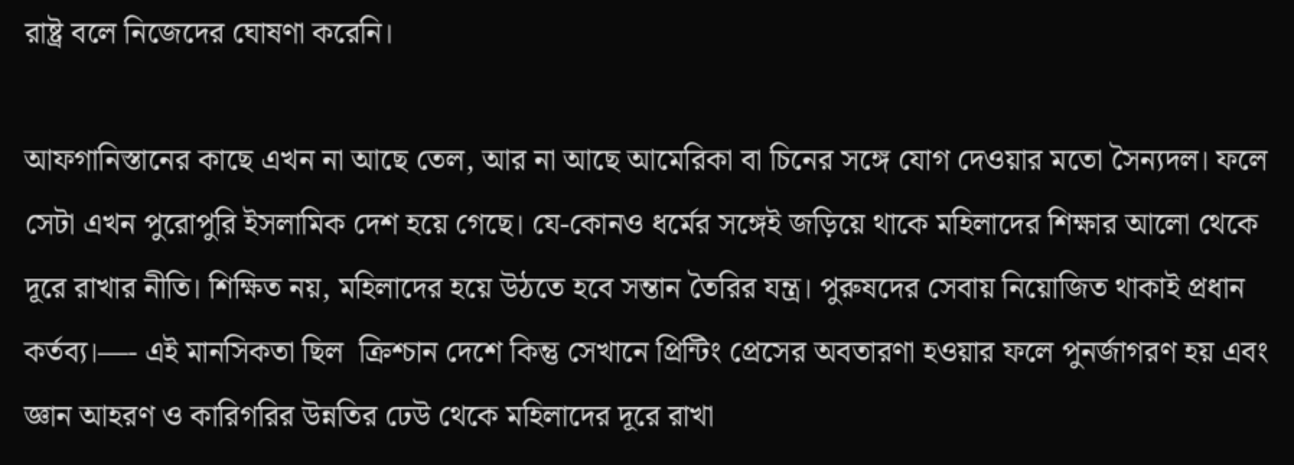রাষ্ট্র বলে নিজেদের ঘোষণা করেনি।

আফগানিস্তানের কাছে এখন না আছে তেল, আর না আছে আমেরিকা বা চিনের সঙ্গে যোগ দেওয়ার মতো সৈন্যদল। ফলে সেটা এখন পুরোপুরি ইসলামিক দেশ হয়ে গেছে। যে-কোনও ধর্মের সঙ্গেই জড়িয়ে থাকে মহিলাদের শিক্ষার আলো থেকে দূরে রাখার নীতি। শিক্ষিত নয়, মহিলাদের হয়ে উঠতে হবে সন্তান তৈরির যন্ত্র। পুরুষদের সেবায় নিয়োজিত থাকাই প্রধান কর্তব্য।—- এই মানসিকতা ছিল  ক্রিশ্চান দেশে কিন্তু সেখানে প্রিন্টিং প্রেসের অবতারণা হওয়ার ফলে পুনর্জাগরণ হয় এবং জ্ঞান আহরণ ও কারিগরির উন্নতির ঢেউ থেকে মহিলাদের দূরে রাখা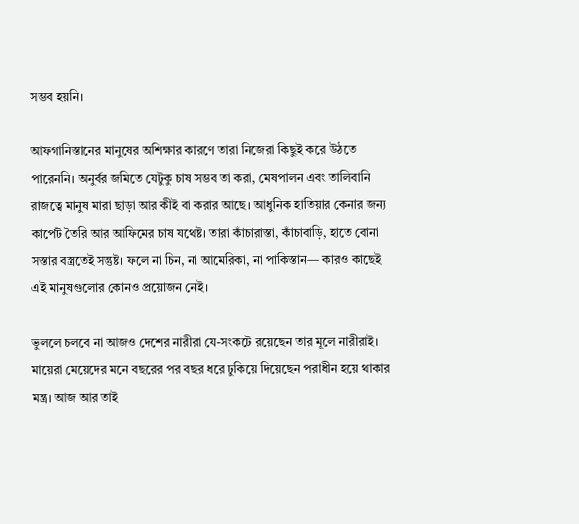সম্ভব হয়নি।

আফগানিস্তানের মানুষের অশিক্ষার কারণে তারা নিজেরা কিছুই করে উঠতে পারেননি। অনুর্বর জমিতে যেটুকু চাষ সম্ভব তা করা, মেষপালন এবং তালিবানি রাজত্বে মানুষ মারা ছাড়া আর কীই বা করার আছে। আধুনিক হাতিয়ার কেনার জন্য কার্পেট তৈরি আর আফিমের চাষ যথেষ্ট। তারা কাঁচারাস্তা, কাঁচাবাড়ি, হাতে বোনা সস্তার বস্ত্রতেই সন্তুষ্ট। ফলে না চিন, না আমেরিকা, না পাকিস্তান— কারও কাছেই এই মানুষগুলোর কোনও প্রয়োজন নেই।

ভুললে চলবে না আজও দেশের নারীরা যে-সংকটে রয়েছেন তার মূলে নারীরাই। মায়েরা মেয়েদের মনে বছরের পর বছর ধরে ঢুকিয়ে দিয়েছেন পরাধীন হয়ে থাকার মন্ত্র। আজ আর তাই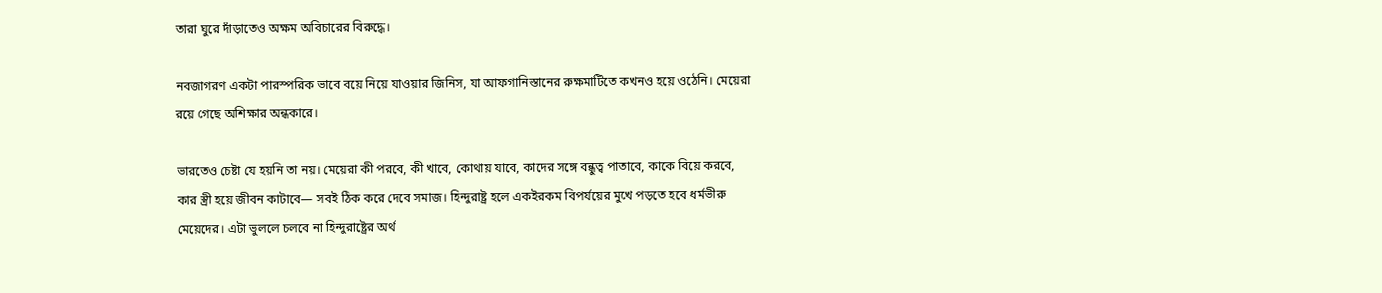তারা ঘুরে দাঁড়াতেও অক্ষম অবিচারের বিরুদ্ধে।

নবজাগরণ একটা পারস্পরিক ভাবে বয়ে নিয়ে যাওয়ার জিনিস, যা আফগানিস্তানের রুক্ষমাটিতে কখনও হয়ে ওঠেনি। মেয়েরা রয়ে গেছে অশিক্ষার অন্ধকারে।

ভারতেও চেষ্টা যে হয়নি তা নয়। মেয়েরা কী পরবে, কী খাবে, কোথায় যাবে, কাদের সঙ্গে বন্ধুত্ব পাতাবে, কাকে বিয়ে করবে, কার স্ত্রী হয়ে জীবন কাটাবে— সবই ঠিক করে দেবে সমাজ। হিন্দুরাষ্ট্র হলে একইরকম বিপর্যয়ের মুখে পড়তে হবে ধর্মভীরু মেয়েদের। এটা ভুললে চলবে না হিন্দুরাষ্ট্রের অর্থ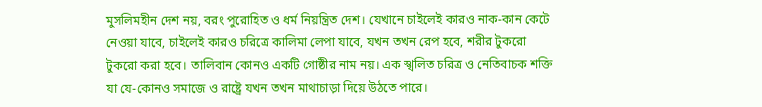মুসলিমহীন দেশ নয়, বরং পুরোহিত ও ধর্ম নিয়ন্ত্রিত দেশ। যেখানে চাইলেই কারও নাক-কান কেটে নেওয়া যাবে, চাইলেই কারও চরিত্রে কালিমা লেপা যাবে, যখন তখন রেপ হবে, শরীর টুকরো টুকরো করা হবে। তালিবান কোনও একটি গোষ্ঠীর নাম নয়। এক স্খলিত চরিত্র ও নেতিবাচক শক্তি যা যে-কোনও সমাজে ও রাষ্ট্রে যখন তখন মাথাচাড়া দিয়ে উঠতে পারে।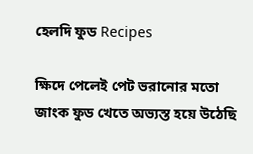হেলদি ফুড Recipes

ক্ষিদে পেলেই পেট ভরানোর মতো জাংক ফুড খেতে অভ্যস্ত হয়ে উঠেছি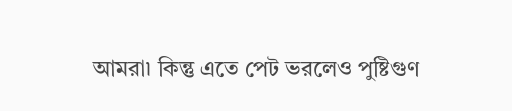আমরা৷ কিন্তু এতে পেট ভরলেও পুষ্টিগুণ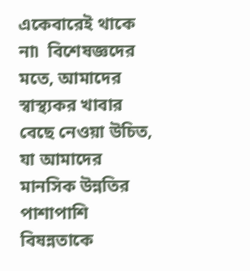একেবারেই থাকে না৷  বিশেষজ্ঞদের মতে, আমাদের স্বাস্থ্যকর খাবার বেছে নেওয়া উচিত, যা আমাদের মানসিক উন্নতির পাশাপাশি বিষন্নতাকে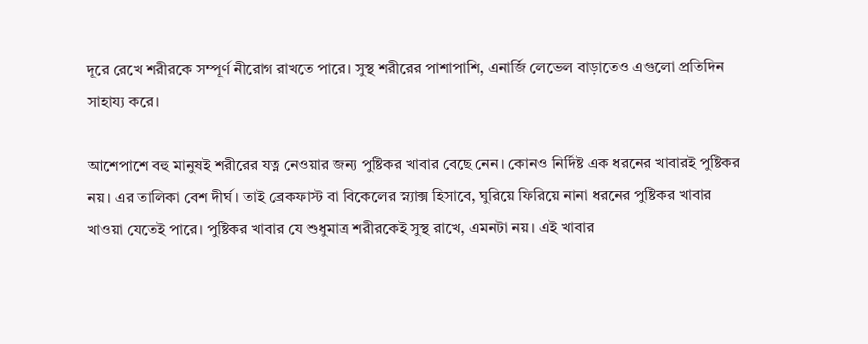দূরে রেখে শরীরকে সম্পূর্ণ নীরোগ রাখতে পারে। সুস্থ শরীরের পাশাপাশি, এনার্জি লেভেল বাড়াতেও এগুলো প্রতিদিন সাহায্য করে।

আশেপাশে বহু মানুষই শরীরের যত্ন নেওয়ার জন্য পুষ্টিকর খাবার বেছে নেন। কোনও নির্দিষ্ট এক ধরনের খাবারই পুষ্টিকর নয়। এর তালিকা বেশ দীর্ঘ। তাই ব্রেকফাস্ট বা বিকেলের স্ন্যাক্স হিসাবে, ঘুরিয়ে ফিরিয়ে নানা ধরনের পুষ্টিকর খাবার খাওয়া যেতেই পারে। পুষ্টিকর খাবার যে শুধুমাত্র শরীরকেই সুস্থ রাখে, এমনটা নয়। এই খাবার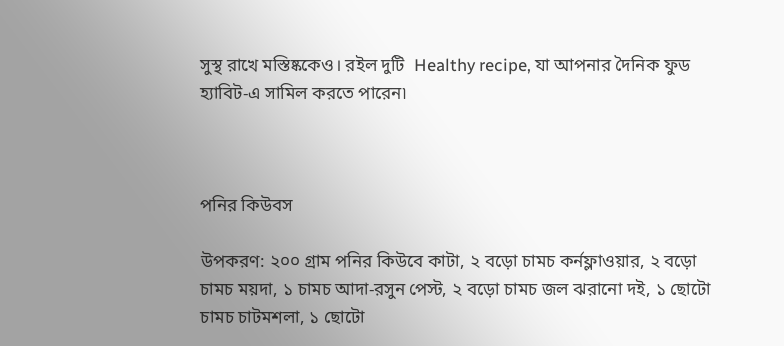সুস্থ রাখে মস্তিষ্ককেও। রইল দুটি  Healthy recipe, যা আপনার দৈনিক ফুড হ্যাবিট-এ সামিল করতে পারেন৷



পনির কিউবস

উপকরণ: ২০০ গ্রাম পনির কিউবে কাটা, ২ বড়ো চামচ কর্নফ্লাওয়ার, ২ বড়ো চামচ ময়দা, ১ চামচ আদা-রসুন পেস্ট, ২ বড়ো চামচ জল ঝরানো দই, ১ ছোটো চামচ চাটমশলা, ১ ছোটো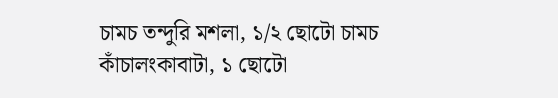চামচ তন্দুরি মশলা, ১/২ ছোটো চামচ কাঁচালংকাবাটা, ১ ছোটো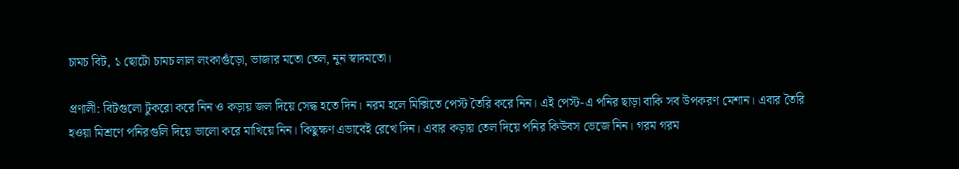চামচ বিট, ১ ছোটো চামচ লাল লংকাগুঁড়ো, ভাজার মতো তেল, নুন স্বাদমতো।

প্রণালী: বিটগুলো টুকরো করে নিন ও কড়ায় জল দিয়ে সেদ্ধ হতে দিন। নরম হলে মিক্সিতে পেস্ট তৈরি করে নিন। এই পেস্ট-এ পনির ছাড়া বাকি সব উপকরণ মেশান। এবার তৈরি হওয়া মিশ্রণে পনিরগুলি দিয়ে ভালো করে মাখিয়ে নিন। কিছুক্ষণ এভাবেই রেখে দিন। এবার কড়ায় তেল দিয়ে পনির কিউবস ভেজে নিন। গরম গরম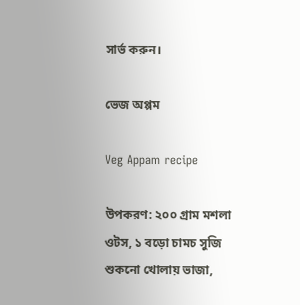সার্ভ করুন।

ভেজ অপ্পম

Veg Appam recipe

উপকরণ: ২০০ গ্রাম মশলা ওটস, ১ বড়ো চামচ সুজি শুকনো খোলায় ভাজা,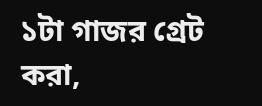১টা গাজর গ্রেট করা,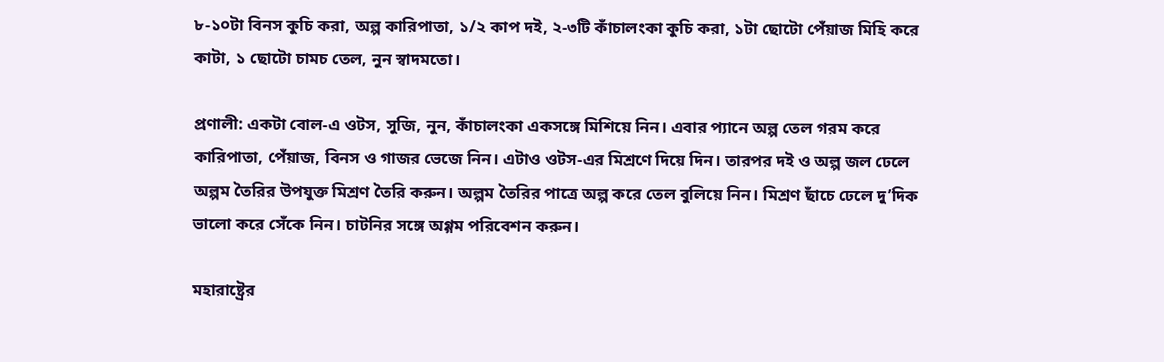৮-১০টা বিনস কুচি করা, অল্প কারিপাতা, ১/২ কাপ দই, ২-৩টি কাঁচালংকা কুচি করা, ১টা ছোটো পেঁয়াজ মিহি করে কাটা, ১ ছোটো চামচ তেল, নুন স্বাদমতো।

প্রণালী: একটা বোল-এ ওটস, সুজি, নুন, কাঁচালংকা একসঙ্গে মিশিয়ে নিন। এবার প্যানে অল্প তেল গরম করে কারিপাতা, পেঁয়াজ, বিনস ও গাজর ভেজে নিন। এটাও ওটস-এর মিশ্রণে দিয়ে দিন। তারপর দই ও অল্প জল ঢেলে অল্পম তৈরির উপযুক্ত মিশ্রণ তৈরি করুন। অল্পম তৈরির পাত্রে অল্প করে তেল বুলিয়ে নিন। মিশ্রণ ছাঁচে ঢেলে দু’দিক ভালো করে সেঁকে নিন। চাটনির সঙ্গে অগ্গম পরিবেশন করুন।

মহারাষ্ট্রের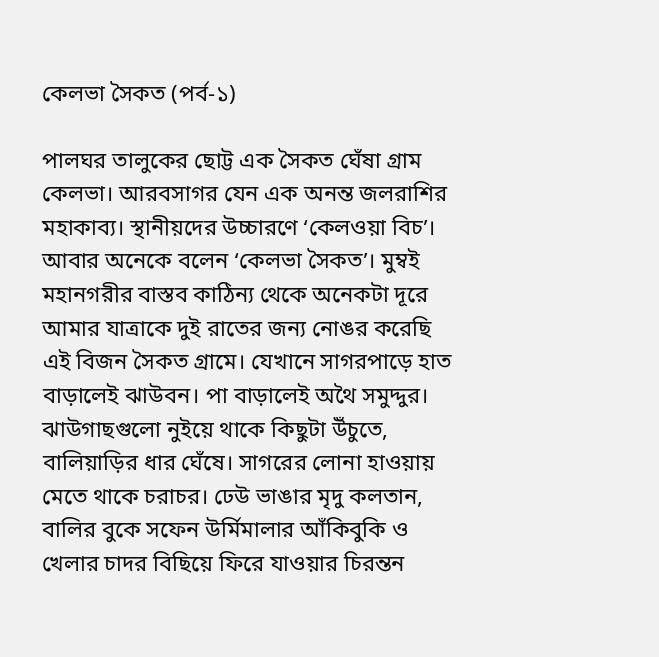কেলভা সৈকত (পর্ব-১)

পালঘর তালুকের ছোট্ট এক সৈকত ঘেঁষা গ্রাম কেলভা। আরবসাগর যেন এক অনন্ত জলরাশির মহাকাব্য। স্থানীয়দের উচ্চারণে ‘কেলওয়া বিচ’। আবার অনেকে বলেন ‘কেলভা সৈকত’। মুম্বই মহানগরীর বাস্তব কাঠিন্য থেকে অনেকটা দূরে আমার যাত্রাকে দুই রাতের জন্য নোঙর করেছি এই বিজন সৈকত গ্রামে। যেখানে সাগরপাড়ে হাত বাড়ালেই ঝাউবন। পা বাড়ালেই অথৈ সমুদ্দুর। ঝাউগাছগুলো নুইয়ে থাকে কিছুটা উঁচুতে, বালিয়াড়ির ধার ঘেঁষে। সাগরের লোনা হাওয়ায় মেতে থাকে চরাচর। ঢেউ ভাঙার মৃদু কলতান, বালির বুকে সফেন উর্মিমালার আঁকিবুকি ও খেলার চাদর বিছিয়ে ফিরে যাওয়ার চিরন্তন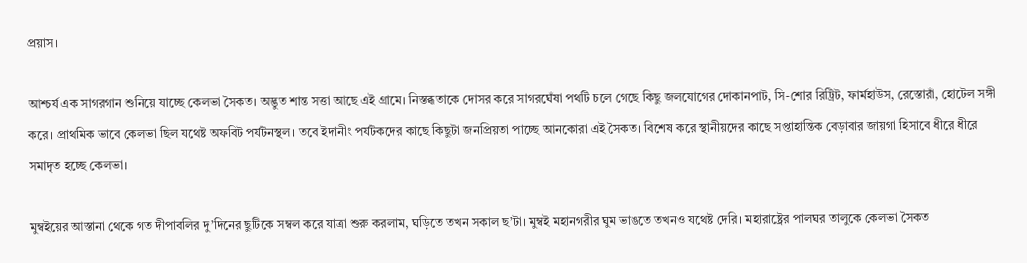প্রয়াস।

আশ্চর্য এক সাগরগান শুনিয়ে যাচ্ছে কেলভা সৈকত। অদ্ভুত শান্ত সত্তা আছে এই গ্রামে। নিস্তব্ধতাকে দোসর করে সাগরঘেঁষা পথটি চলে গেছে কিছু জলযোগের দোকানপাট, সি-শোর রিট্রিট, ফার্মহাউস, রেস্তোরাঁ, হোটেল সঙ্গী করে। প্রাথমিক ভাবে কেলভা ছিল যথেষ্ট অফবিট পর্যটনস্থল। তবে ইদানীং পর্যটকদের কাছে কিছুটা জনপ্রিয়তা পাচ্ছে আনকোরা এই সৈকত। বিশেষ করে স্থানীয়দের কাছে সপ্তাহান্তিক বেড়াবার জায়গা হিসাবে ধীরে ধীরে সমাদৃত হচ্ছে কেলভা।

মুম্বইয়ের আস্তানা থেকে গত দীপাবলির দু’দিনের ছুটিকে সম্বল করে যাত্রা শুরু করলাম, ঘড়িতে তখন সকাল ছ’টা। মুম্বই মহানগরীর ঘুম ভাঙতে তখনও যথেষ্ট দেরি। মহারাষ্ট্রের পালঘর তালুকে কেলভা সৈকত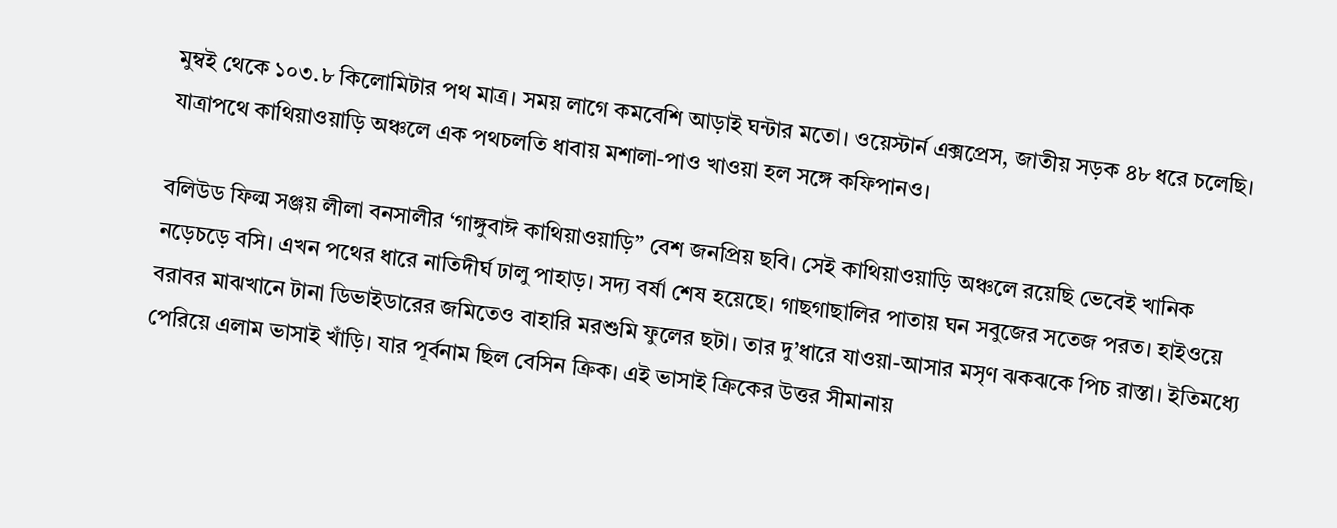মুম্বই থেকে ১০৩.৮ কিলোমিটার পথ মাত্র। সময় লাগে কমবেশি আড়াই ঘন্টার মতো। ওয়েস্টার্ন এক্সপ্রেস, জাতীয় সড়ক ৪৮ ধরে চলেছি। যাত্রাপথে কাথিয়াওয়াড়ি অঞ্চলে এক পথচলতি ধাবায় মশালা-পাও খাওয়া হল সঙ্গে কফিপানও।

বলিউড ফিল্ম সঞ্জয় লীলা বনসালীর ‘গাঙ্গুবাঈ কাথিয়াওয়াড়ি” বেশ জনপ্রিয় ছবি। সেই কাথিয়াওয়াড়ি অঞ্চলে রয়েছি ভেবেই খানিক নড়েচড়ে বসি। এখন পথের ধারে নাতিদীর্ঘ ঢালু পাহাড়। সদ্য বর্ষা শেষ হয়েছে। গাছগাছালির পাতায় ঘন সবুজের সতেজ পরত। হাইওয়ে বরাবর মাঝখানে টানা ডিভাইডারের জমিতেও বাহারি মরশুমি ফুলের ছটা। তার দু’ধারে যাওয়া-আসার মসৃণ ঝকঝকে পিচ রাস্তা। ইতিমধ্যে পেরিয়ে এলাম ভাসাই খাঁড়ি। যার পূর্বনাম ছিল বেসিন ক্রিক। এই ভাসাই ক্রিকের উত্তর সীমানায়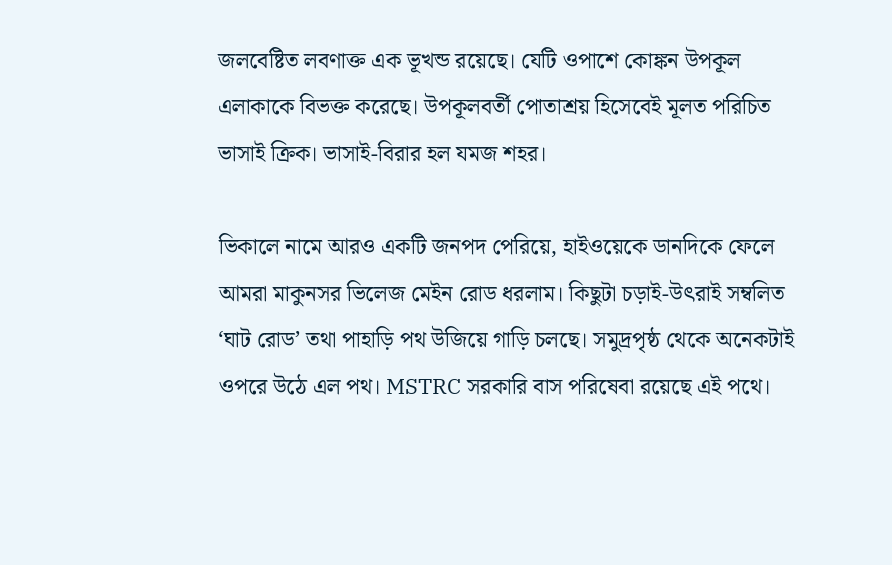জলবেষ্টিত লবণাক্ত এক ভূখন্ড রয়েছে। যেটি ওপাশে কোঙ্কন উপকূল এলাকাকে বিভক্ত করেছে। উপকূলবর্তী পোতাশ্রয় হিসেবেই মূলত পরিচিত ভাসাই ক্রিক। ভাসাই-বিরার হল যমজ শহর।

ভিকালে নামে আরও একটি জনপদ পেরিয়ে, হাইওয়েকে ডানদিকে ফেলে আমরা মাকুনসর ভিলেজ মেইন রোড ধরলাম। কিছুটা চড়াই-উৎরাই সম্বলিত ‘ঘাট রোড’ তথা পাহাড়ি পথ উজিয়ে গাড়ি চলছে। সমুদ্রপৃষ্ঠ থেকে অনেকটাই ওপরে উঠে এল পথ। MSTRC সরকারি বাস পরিষেবা রয়েছে এই পথে।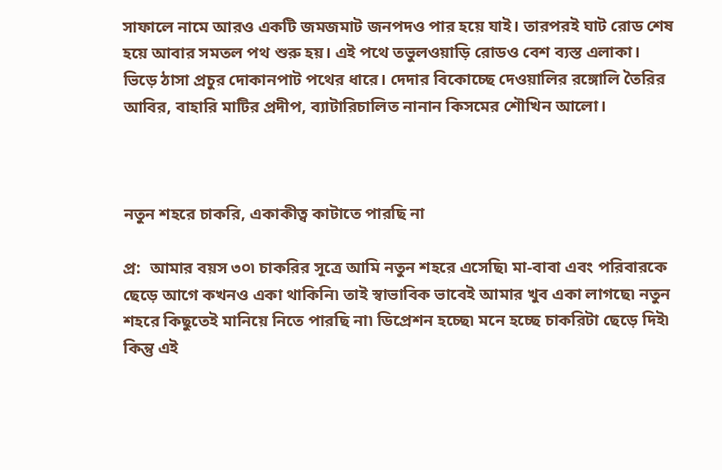সাফালে নামে আরও একটি জমজমাট জনপদও পার হয়ে যাই। তারপরই ঘাট রোড শেষ হয়ে আবার সমতল পথ শুরু হয়। এই পথে তভুলওয়াড়ি রোডও বেশ ব্যস্ত এলাকা। ভিড়ে ঠাসা প্রচুর দোকানপাট পথের ধারে। দেদার বিকোচ্ছে দেওয়ালির রঙ্গোলি তৈরির আবির, বাহারি মাটির প্রদীপ, ব্যাটারিচালিত নানান কিসমের শৌখিন আলো।



নতুন শহরে চাকরি, একাকীত্ব কাটাতে পারছি না

প্র:  আমার বয়স ৩০৷ চাকরির সূত্রে আমি নতুন শহরে এসেছি৷ মা-বাবা এবং পরিবারকে ছেড়ে আগে কখনও একা থাকিনি৷ তাই স্বাভাবিক ভাবেই আমার খুব একা লাগছে৷ নতুন শহরে কিছুতেই মানিয়ে নিতে পারছি না৷ ডিপ্রেশন হচ্ছে৷ মনে হচ্ছে চাকরিটা ছেড়ে দিই৷ কিন্তু এই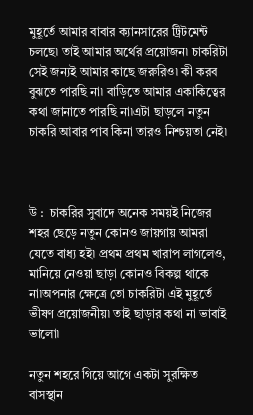মুহূর্তে আমার বাবার ক্যানসারের ট্রিটমেন্ট চলছে৷ তাই আমার অর্থের প্রয়োজন৷ চাকরিটা সেই জন্যই আমার কাছে জরুরিও৷ কী করব বুঝতে পারছি না৷ বাড়িতে আমার একাকিত্বের কথা জানাতে পারছি না৷এটা ছাড়লে নতুন চাকরি আবার পাব কিনা তারও নিশ্চয়তা নেই৷



উ :  চাকরির সুবাদে অনেক সময়ই নিজের শহর ছেড়ে নতুন কোনও জায়গায় আমরা যেতে বাধ্য হই৷ প্রথম প্রথম খারাপ লাগলেও, মানিয়ে নেওয়া ছাড়া কোনও বিকল্প থাকে না৷অপনার ক্ষেত্রে তো চাকরিটা এই মুহূর্তে ভীষণ প্রয়োজনীয়৷ তাই ছাড়ার কথা না ভাবাই ভালো৷

নতুন শহরে গিয়ে আগে একটা সুরক্ষিত বাসস্থান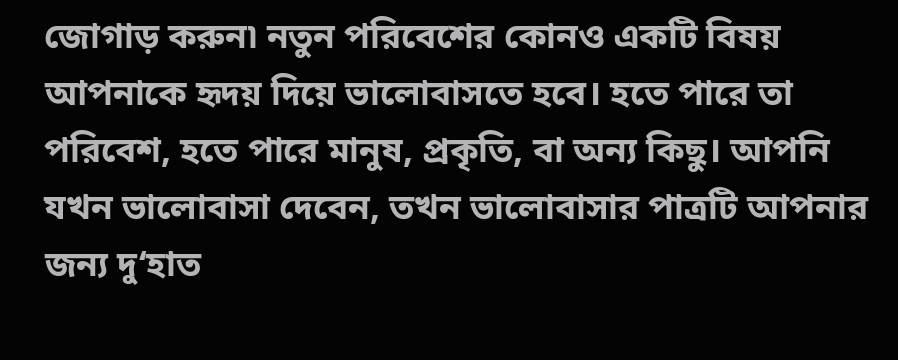জোগাড় করুন৷ নতুন পরিবেশের কোনও একটি বিষয় আপনাকে হৃদয় দিয়ে ভালোবাসতে হবে। হতে পারে তা পরিবেশ, হতে পারে মানুষ, প্রকৃতি, বা অন্য কিছু। আপনি যখন ভালোবাসা দেবেন, তখন ভালোবাসার পাত্রটি আপনার জন্য দু‘হাত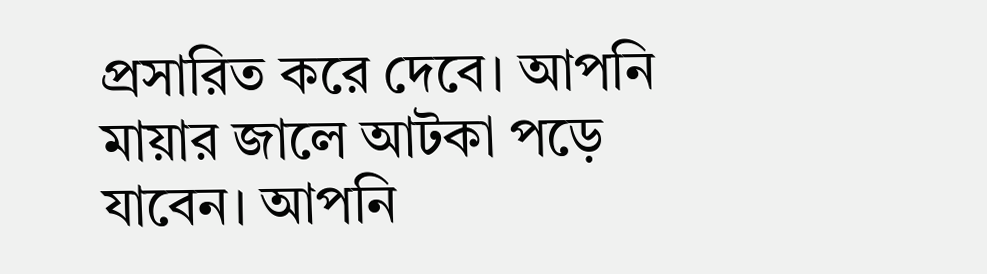প্রসারিত করে দেবে। আপনি মায়ার জালে আটকা পড়ে যাবেন। আপনি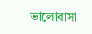ভালোবাসা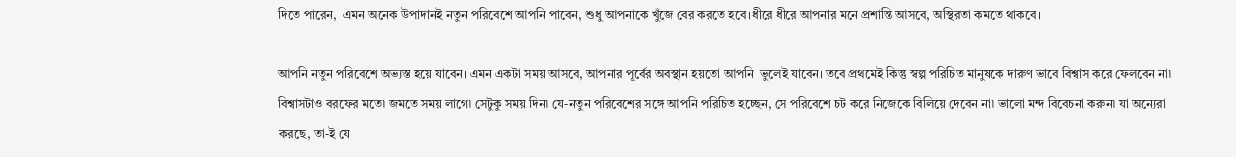দিতে পারেন,  এমন অনেক উপাদানই নতুন পরিবেশে আপনি পাবেন, শুধু আপনাকে খুঁজে বের করতে হবে।ধীরে ধীরে আপনার মনে প্রশান্তি আসবে, অস্থিরতা কমতে থাকবে।

আপনি নতুন পরিবেশে অভ্যস্ত হয়ে যাবেন। এমন একটা সময় আসবে, আপনার পূর্বের অবস্থান হয়তো আপনি  ভুলেই যাবেন। তবে প্রথমেই কিন্তু স্বল্প পরিচিত মানুষকে দারুণ ভাবে বিশ্বাস করে ফেলবেন না৷ বিশ্বাসটাও বরফের মতে৷ জমতে সময় লাগে৷ সেটুকু সময় দিন৷ যে-নতুন পরিবেশের সঙ্গে আপনি পরিচিত হচ্ছেন, সে পরিবেশে চট করে নিজেকে বিলিয়ে দেবেন না৷ ভালো মন্দ বিবেচনা করুন৷ যা অন্যেরা করছে, তা-ই যে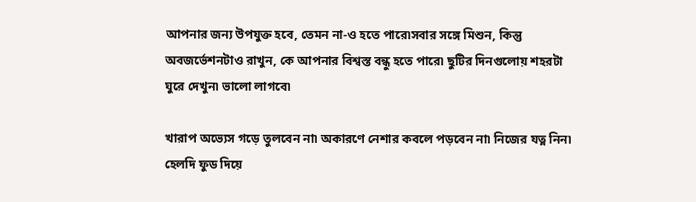আপনার জন্য উপযুক্ত হবে, তেমন না-ও হতে পারে৷সবার সঙ্গে মিশুন, কিন্তু অবজর্ভেশনটাও রাখুন, কে আপনার বিশ্বস্ত বন্ধু হতে পারে৷ ছুটির দিনগুলোয় শহরটা ঘুরে দেখুন৷ ভালো লাগবে৷

খারাপ অভ্যেস গড়ে তুলবেন না৷ অকারণে নেশার কবলে পড়বেন না৷ নিজের যত্ন নিন৷ হেলদি ফুড দিয়ে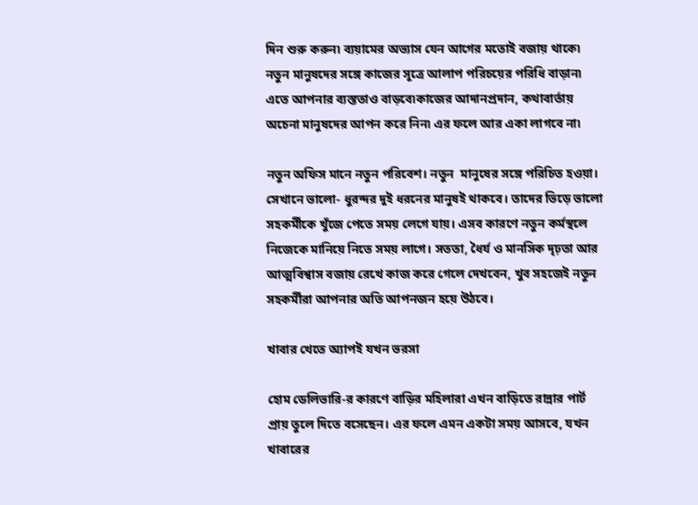দিন শুরু করুন৷ ব্যয়ামের অভ্যাস যেন আগের মতোই বজায় থাকে৷ নতুন মানুষদের সঙ্গে কাজের সূত্রে আলাপ পরিচয়ের পরিধি বাড়ান৷ এতে আপনার ব্যস্ততাও বাড়বে৷কাজের আদানপ্রদান, কথাবার্তায় অচেনা মানুষদের আপন করে নিন৷ এর ফলে আর একা লাগবে না৷

নতুন অফিস মানে নতুন পরিবেশ। নতুন  মানুষের সঙ্গে পরিচিত হওয়া। সেখানে ভালো- ধুরন্দর দুই ধরনের মানুষই থাকবে। তাদের ভিড়ে ভালো সহকর্মীকে খুঁজে পেতে সময় লেগে যায়। এসব কারণে নতুন কর্মস্থলে নিজেকে মানিয়ে নিতে সময় লাগে। সততা, ধৈর্য ও মানসিক দৃঢ়তা আর আত্মবিশ্বাস বজায় রেখে কাজ করে গেলে দেখবেন, খুব সহজেই নতুন সহকর্মীরা আপনার অতি আপনজন হয়ে উঠবে।

খাবার খেতে অ্যাপই যখন ভরসা

হোম ডেলিভারি-র কারণে বাড়ির মহিলারা এখন বাড়িতে রান্নার পার্ট প্রায় তুলে দিতে বসেছেন। এর ফলে এমন একটা সময় আসবে, যখন খাবারের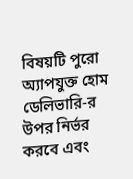বিষয়টি পুরো অ্যাপযুক্ত হোম ডেলিভারি-র উপর নির্ভর করবে এবং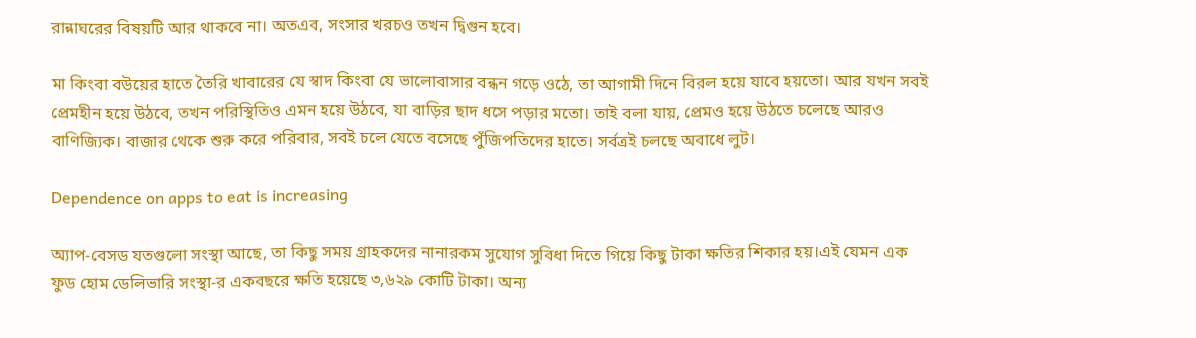রান্নাঘরের বিষয়টি আর থাকবে না। অতএব, সংসার খরচও তখন দ্বিগুন হবে।

মা কিংবা বউয়ের হাতে তৈরি খাবারের যে স্বাদ কিংবা যে ভালোবাসার বন্ধন গড়ে ওঠে, তা আগামী দিনে বিরল হয়ে যাবে হয়তো। আর যখন সবই প্রেমহীন হয়ে উঠবে, তখন পরিস্থিতিও এমন হয়ে উঠবে, যা বাড়ির ছাদ ধসে পড়ার মতো। তাই বলা যায়, প্রেমও হয়ে উঠতে চলেছে আরও বাণিজ্যিক। বাজার থেকে শুরু করে পরিবার, সবই চলে যেতে বসেছে পুঁজিপতিদের হাতে। সর্বত্রই চলছে অবাধে লুট।

Dependence on apps to eat is increasing

অ্যাপ-বেসড যতগুলো সংস্থা আছে, তা কিছু সময় গ্রাহকদের নানারকম সুযোগ সুবিধা দিতে গিয়ে কিছু টাকা ক্ষতির শিকার হয়।এই যেমন এক ফুড হোম ডেলিভারি সংস্থা-র একবছরে ক্ষতি হয়েছে ৩,৬২৯ কোটি টাকা। অন্য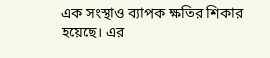এক সংস্থাও ব্যাপক ক্ষতির শিকার হয়েছে। এর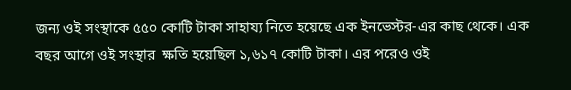জন্য ওই সংস্থাকে ৫৫০ কোটি টাকা সাহায্য নিতে হয়েছে এক ইনভেস্টর-এর কাছ থেকে। এক বছর আগে ওই সংস্থার  ক্ষতি হয়েছিল ১,৬১৭ কোটি টাকা। এর পরেও ওই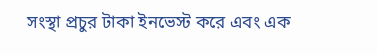সংস্থা প্রচুর টাকা ইনভেস্ট করে এবং এক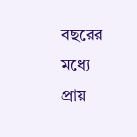বছরের মধ্যে প্রায়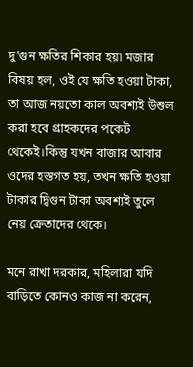দু’গুন ক্ষতির শিকার হয়৷ মজার বিষয় হল, ওই যে ক্ষতি হওয়া টাকা, তা আজ নয়তো কাল অবশ্যই উশুল করা হবে গ্রাহকদের পকেট থেকেই।কিন্তু যখন বাজার আবার ওদের হস্তগত হয়, তখন ক্ষতি হওয়া টাকার দ্বিগুন টাকা অবশ্যই তুলে নেয় ক্রেতাদের থেকে।

মনে রাখা দরকার, মহিলারা যদি বাড়িতে কোনও কাজ না করেন,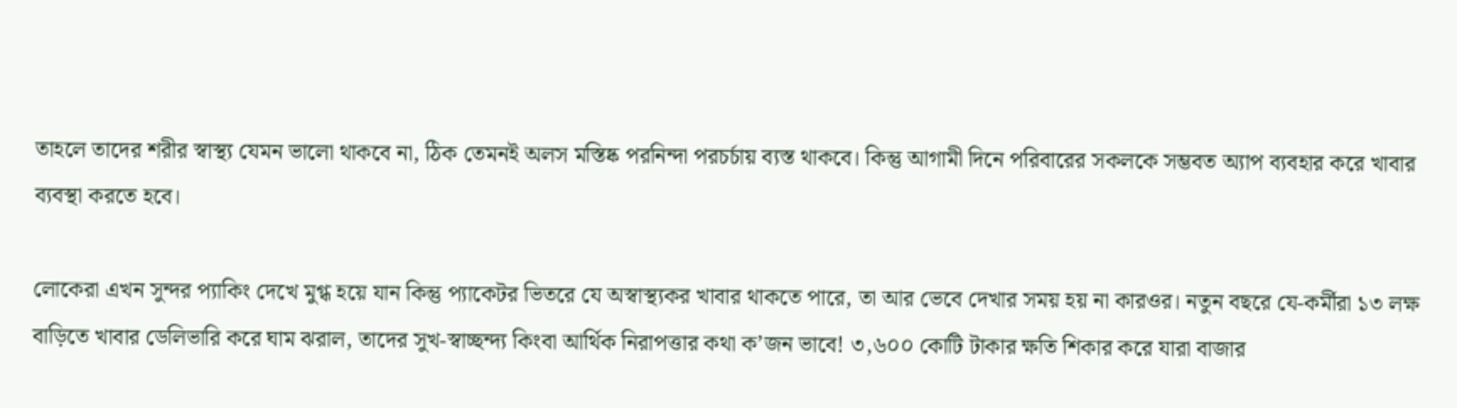তাহলে তাদের শরীর স্বাস্থ্য যেমন ভালো থাকবে না, ঠিক তেমনই অলস মস্তিষ্ক পরনিন্দা পরচর্চায় ব্যস্ত থাকবে। কিন্তু আগামী দিনে পরিবারের সকলকে সম্ভবত অ্যাপ ব্যবহার করে খাবার ব্যবস্থা করতে হবে।

লোকেরা এখন সুন্দর প্যাকিং দেখে মুগ্ধ হয়ে যান কিন্তু প্যাকেটর ভিতরে যে অস্বাস্থ্যকর খাবার থাকতে পারে, তা আর ভেবে দেখার সময় হয় না কারওর। নতুন বছরে যে-কর্মীরা ১৩ লক্ষ বাড়িতে খাবার ডেলিভারি করে ঘাম ঝরাল, তাদের সুখ-স্বাচ্ছন্দ্য কিংবা আর্থিক নিরাপত্তার কথা ক’জন ভাবে! ৩,৬০০ কোটি টাকার ক্ষতি শিকার করে যারা বাজার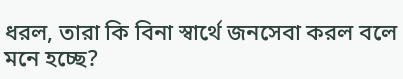ধরল, তারা কি বিনা স্বার্থে জনসেবা করল বলে মনে হচ্ছে?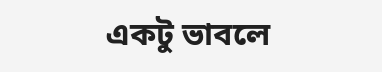একটু ভাবলে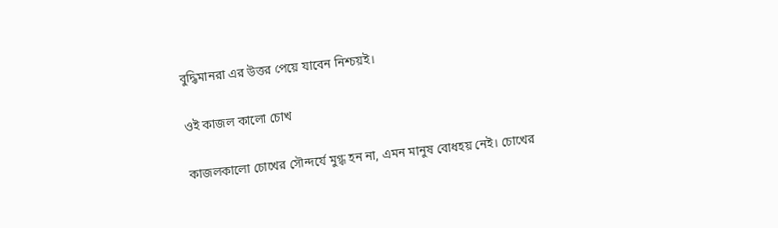বুদ্ধিমানরা এর উত্তর পেয়ে যাবেন নিশ্চয়ই।

ওই কাজল কালো চোখ

কাজলকালো চোখের সৌন্দর্যে মুগ্ধ হন না, এমন মানুষ বোধহয় নেই। চোখের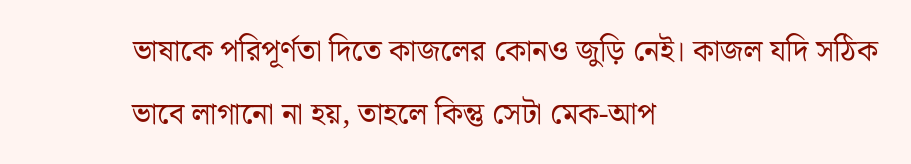ভাষাকে পরিপূর্ণতা দিতে কাজলের কোনও জুড়ি নেই। কাজল যদি সঠিক ভাবে লাগানো না হয়, তাহলে কিন্তু সেটা মেক-আপ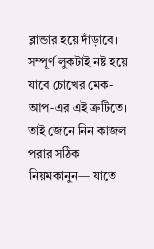ব্লান্ডার হয়ে দাঁড়াবে। সম্পূর্ণ লুকটাই নষ্ট হয়ে যাবে চোখের মেক-আপ-এর এই ত্রুটিতে। তাই জেনে নিন কাজল পরার সঠিক নিয়মকানুন— যাতে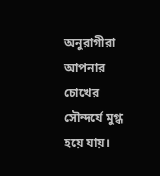অনুরাগীরা আপনার চোখের সৌন্দর্যে মুগ্ধ হয়ে যায়।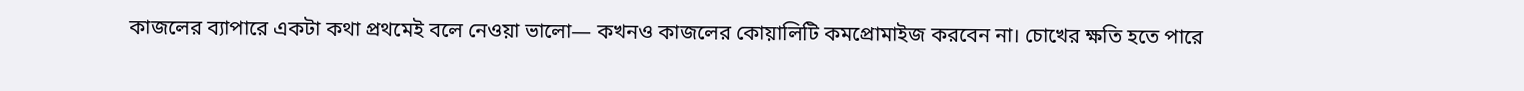কাজলের ব্যাপারে একটা কথা প্রথমেই বলে নেওয়া ভালো— কখনও কাজলের কোয়ালিটি কমপ্রোমাইজ করবেন না। চোখের ক্ষতি হতে পারে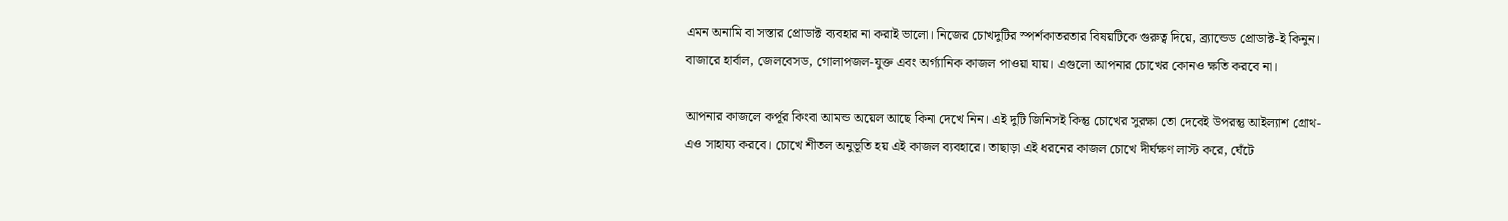এমন অনামি বা সস্তার প্রোডাক্ট ব্যবহার না করাই ভালো। নিজের চোখদুটির স্পর্শকাতরতার বিষয়টিকে গুরুত্ব দিয়ে, ব্র্যান্ডেড প্রোডাক্ট-ই কিনুন। বাজারে হার্বাল, জেলবেসড, গোলাপজল-যুক্ত এবং অর্গ্যানিক কাজল পাওয়া যায়। এগুলো আপনার চোখের কোনও ক্ষতি করবে না।

আপনার কাজলে কর্পূর কিংবা আমন্ড অয়েল আছে কিনা দেখে নিন। এই দুটি জিনিসই কিন্তু চোখের সুরক্ষা তো দেবেই উপরন্তু আইল্যাশ গ্রোথ-এও সাহায্য করবে। চোখে শীতল অনুভূতি হয় এই কাজল ব্যবহারে। তাছাড়া এই ধরনের কাজল চোখে দীর্ঘক্ষণ লাস্ট করে, ঘেঁটে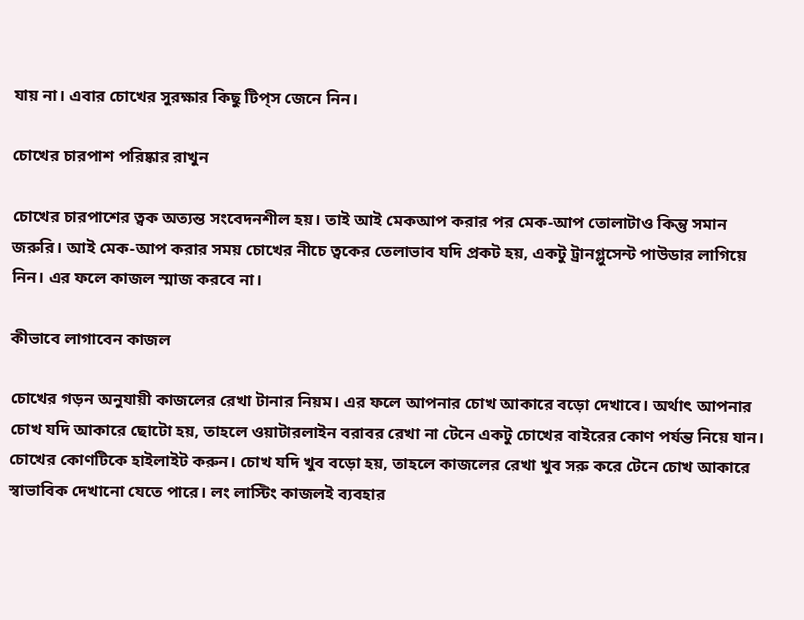যায় না। এবার চোখের সুরক্ষার কিছু টিপ্‌স জেনে নিন।

চোখের চারপাশ পরিষ্কার রাখুন

চোখের চারপাশের ত্বক অত্যন্ত সংবেদনশীল হয়। তাই আই মেকআপ করার পর মেক-আপ তোলাটাও কিন্তু সমান জরুরি। আই মেক-আপ করার সময় চোখের নীচে ত্বকের তেলাভাব যদি প্রকট হয়, একটু ট্রানগ্লুসেন্ট পাউডার লাগিয়ে নিন। এর ফলে কাজল স্মাজ করবে না।

কীভাবে লাগাবেন কাজল

চোখের গড়ন অনুযায়ী কাজলের রেখা টানার নিয়ম। এর ফলে আপনার চোখ আকারে বড়ো দেখাবে। অর্থাৎ আপনার চোখ যদি আকারে ছোটো হয়, তাহলে ওয়াটারলাইন বরাবর রেখা না টেনে একটু চোখের বাইরের কোণ পর্যন্ত নিয়ে যান। চোখের কোণটিকে হাইলাইট করুন। চোখ যদি খুব বড়ো হয়, তাহলে কাজলের রেখা খুব সরু করে টেনে চোখ আকারে স্বাভাবিক দেখানো যেতে পারে। লং লাস্টিং কাজলই ব্যবহার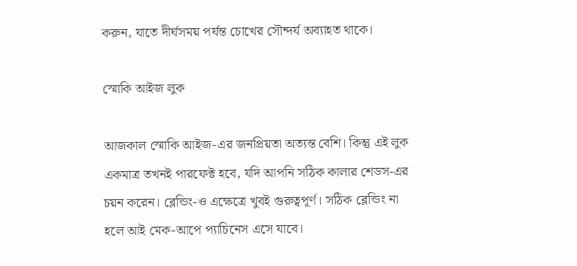করুন, যাতে দীর্ঘসময় পর্যন্ত চোখের সৌন্দর্য অব্যাহত থাকে।

স্মোকি আইজ লুক

আজকাল স্মোকি আইজ-এর জনপ্রিয়তা অত্যন্ত বেশি। কিন্তু এই লুক একমাত্র তখনই পারফেক্ট হবে, যদি আপনি সঠিক কালার শেডস-এর চয়ন করেন। ব্লেন্ডিং-ও এক্ষেত্রে খুবই গুরুত্বপূর্ণ। সঠিক ব্লেন্ডিং না হলে আই মেক-আপে প্যাচিনেস এসে যাবে।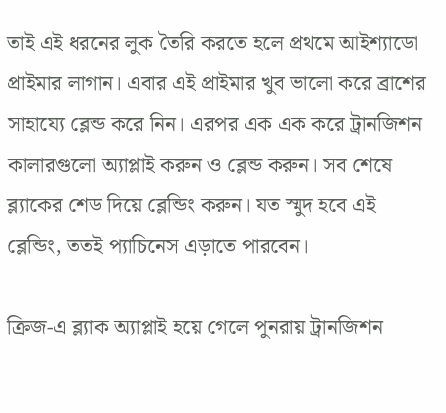তাই এই ধরনের লুক তৈরি করতে হলে প্রথমে আইশ্যাডো প্রাইমার লাগান। এবার এই প্রাইমার খুব ভালো করে ব্রাশের সাহায্যে ব্লেন্ড করে নিন। এরপর এক এক করে ট্রানজিশন কালারগুলো অ্যাপ্লাই করুন ও ব্লেন্ড করুন। সব শেষে ব্ল্যাকের শেড দিয়ে ব্লেন্ডিং করুন। যত স্মুদ হবে এই ব্লেন্ডিং, ততই প্যাচিনেস এড়াতে পারবেন।

ক্রিজ-এ ব্ল্যাক অ্যাপ্লাই হয়ে গেলে পুনরায় ট্রানজিশন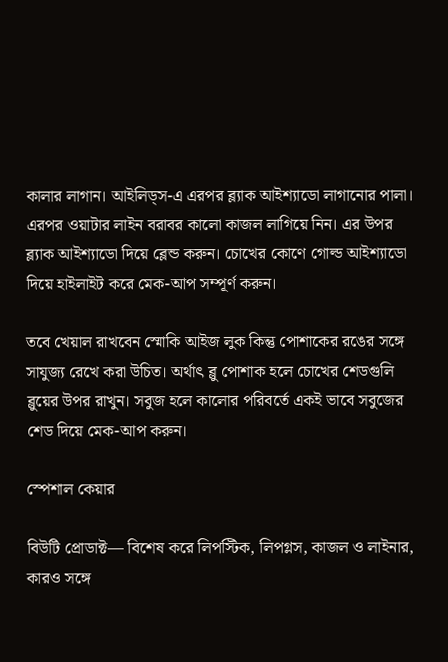কালার লাগান। আইলিড্স-এ এরপর ব্ল্যাক আইশ্যাডো লাগানোর পালা। এরপর ওয়াটার লাইন বরাবর কালো কাজল লাগিয়ে নিন। এর উপর ব্ল্যাক আইশ্যাডো দিয়ে ব্লেন্ড করুন। চোখের কোণে গোল্ড আইশ্যাডো দিয়ে হাইলাইট করে মেক-আপ সম্পূর্ণ করুন।

তবে খেয়াল রাখবেন স্মোকি আইজ লুক কিন্তু পোশাকের রঙের সঙ্গে সাযুজ্য রেখে করা উচিত। অর্থাৎ ব্লু পোশাক হলে চোখের শেডগুলি ব্লুয়ের উপর রাখুন। সবুজ হলে কালোর পরিবর্তে একই ভাবে সবুজের শেড দিয়ে মেক-আপ করুন।

স্পেশাল কেয়ার

বিউটি প্রোডাক্ট— বিশেষ করে লিপস্টিক, লিপগ্লস, কাজল ও লাইনার, কারও সঙ্গে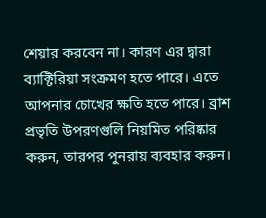শেয়ার করবেন না। কারণ এর দ্বারা ব্যাক্টিরিয়া সংক্রমণ হতে পারে। এতে আপনার চোখের ক্ষতি হতে পারে। ব্রাশ প্রভৃতি উপরণগুলি নিয়মিত পরিষ্কার করুন, তারপর পুনরায় ব্যবহার করুন।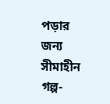পড়ার জন্য সীমাহীন গল্প-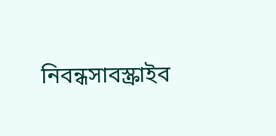নিবন্ধসাবস্ক্রাইব